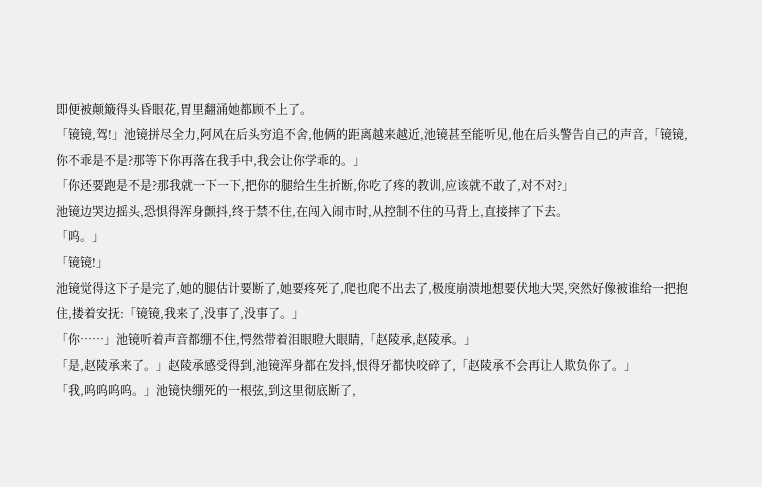即便被颠簸得头昏眼花,胃里翻涌她都顾不上了。
「镜镜,驾!」池镜拼尽全力,阿风在后头穷追不舍,他俩的距离越来越近,池镜甚至能听见,他在后头警告自己的声音,「镜镜,你不乖是不是?那等下你再落在我手中,我会让你学乖的。」
「你还要跑是不是?那我就一下一下,把你的腿给生生折断,你吃了疼的教训,应该就不敢了,对不对?」
池镜边哭边摇头,恐惧得浑身颤抖,终于禁不住,在闯入闹市时,从控制不住的马背上,直接摔了下去。
「呜。」
「镜镜!」
池镜觉得这下子是完了,她的腿估计要断了,她要疼死了,爬也爬不出去了,极度崩溃地想要伏地大哭,突然好像被谁给一把抱住,搂着安抚:「镜镜,我来了,没事了,没事了。」
「你……」池镜听着声音都绷不住,愕然带着泪眼瞪大眼睛,「赵陵承,赵陵承。」
「是,赵陵承来了。」赵陵承感受得到,池镜浑身都在发抖,恨得牙都快咬碎了,「赵陵承不会再让人欺负你了。」
「我,呜呜呜呜。」池镜快绷死的一根弦,到这里彻底断了,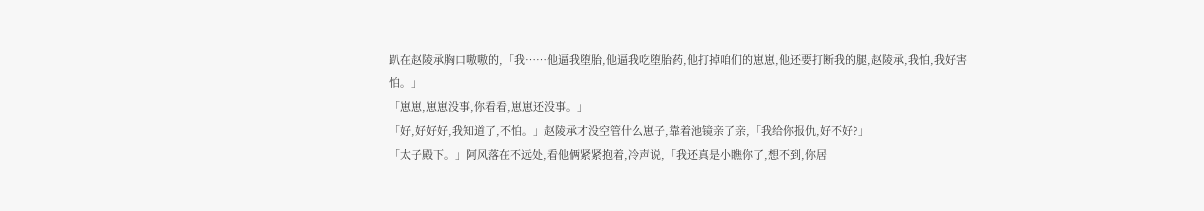趴在赵陵承胸口嗷嗷的,「我……他逼我堕胎,他逼我吃堕胎药,他打掉咱们的崽崽,他还要打断我的腿,赵陵承,我怕,我好害怕。」
「崽崽,崽崽没事,你看看,崽崽还没事。」
「好,好好好,我知道了,不怕。」赵陵承才没空管什么崽子,靠着池镜亲了亲,「我给你报仇,好不好?」
「太子殿下。」阿风落在不远处,看他俩紧紧抱着,冷声说,「我还真是小瞧你了,想不到,你居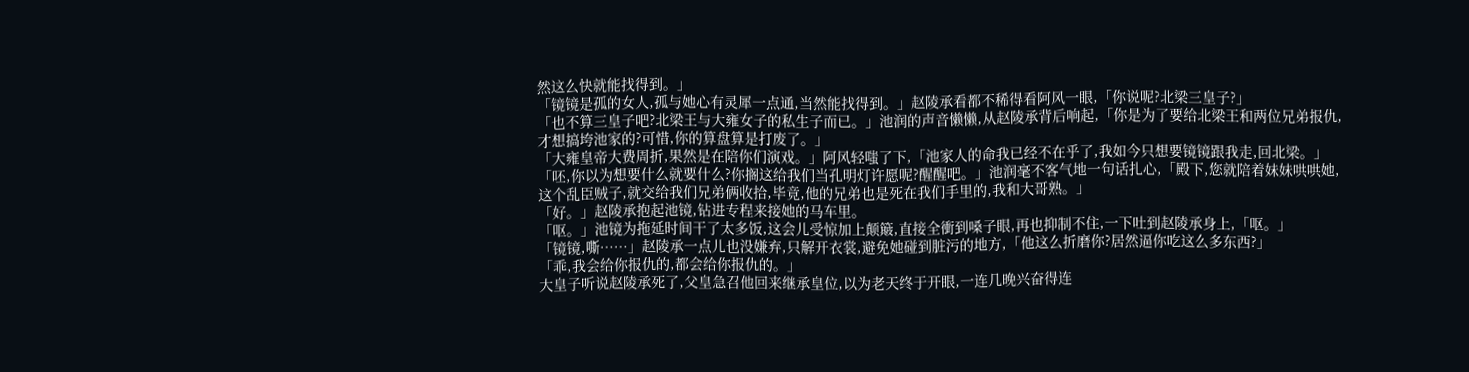然这么快就能找得到。」
「镜镜是孤的女人,孤与她心有灵犀一点通,当然能找得到。」赵陵承看都不稀得看阿风一眼,「你说呢?北梁三皇子?」
「也不算三皇子吧?北梁王与大雍女子的私生子而已。」池润的声音懒懒,从赵陵承背后响起,「你是为了要给北梁王和两位兄弟报仇,才想搞垮池家的?可惜,你的算盘算是打废了。」
「大雍皇帝大费周折,果然是在陪你们演戏。」阿风轻嗤了下,「池家人的命我已经不在乎了,我如今只想要镜镜跟我走,回北梁。」
「呸,你以为想要什么就要什么?你搁这给我们当孔明灯许愿呢?醒醒吧。」池润毫不客气地一句话扎心,「殿下,您就陪着妹妹哄哄她,这个乱臣贼子,就交给我们兄弟俩收拾,毕竟,他的兄弟也是死在我们手里的,我和大哥熟。」
「好。」赵陵承抱起池镜,钻进专程来接她的马车里。
「呕。」池镜为拖延时间干了太多饭,这会儿受惊加上颠簸,直接全衝到嗓子眼,再也抑制不住,一下吐到赵陵承身上,「呕。」
「镜镜,嘶……」赵陵承一点儿也没嫌弃,只解开衣裳,避免她碰到脏污的地方,「他这么折磨你?居然逼你吃这么多东西?」
「乖,我会给你报仇的,都会给你报仇的。」
大皇子听说赵陵承死了,父皇急召他回来继承皇位,以为老天终于开眼,一连几晚兴奋得连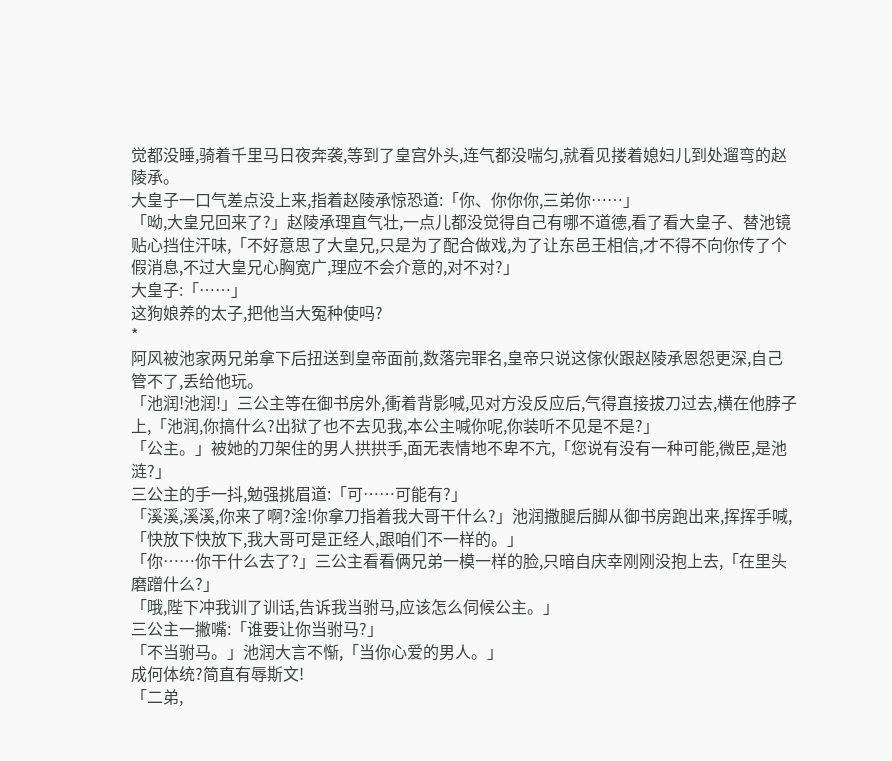觉都没睡,骑着千里马日夜奔袭,等到了皇宫外头,连气都没喘匀,就看见搂着媳妇儿到处遛弯的赵陵承。
大皇子一口气差点没上来,指着赵陵承惊恐道:「你、你你你,三弟你……」
「呦,大皇兄回来了?」赵陵承理直气壮,一点儿都没觉得自己有哪不道德,看了看大皇子、替池镜贴心挡住汗味,「不好意思了大皇兄,只是为了配合做戏,为了让东邑王相信,才不得不向你传了个假消息,不过大皇兄心胸宽广,理应不会介意的,对不对?」
大皇子:「……」
这狗娘养的太子,把他当大冤种使吗?
*
阿风被池家两兄弟拿下后扭送到皇帝面前,数落完罪名,皇帝只说这傢伙跟赵陵承恩怨更深,自己管不了,丢给他玩。
「池润!池润!」三公主等在御书房外,衝着背影喊,见对方没反应后,气得直接拔刀过去,横在他脖子上,「池润,你搞什么?出狱了也不去见我,本公主喊你呢,你装听不见是不是?」
「公主。」被她的刀架住的男人拱拱手,面无表情地不卑不亢,「您说有没有一种可能,微臣,是池涟?」
三公主的手一抖,勉强挑眉道:「可……可能有?」
「溪溪,溪溪,你来了啊?淦!你拿刀指着我大哥干什么?」池润撒腿后脚从御书房跑出来,挥挥手喊,「快放下快放下,我大哥可是正经人,跟咱们不一样的。」
「你……你干什么去了?」三公主看看俩兄弟一模一样的脸,只暗自庆幸刚刚没抱上去,「在里头磨蹭什么?」
「哦,陛下冲我训了训话,告诉我当驸马,应该怎么伺候公主。」
三公主一撇嘴:「谁要让你当驸马?」
「不当驸马。」池润大言不惭,「当你心爱的男人。」
成何体统?简直有辱斯文!
「二弟,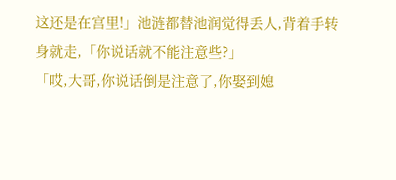这还是在宫里!」池涟都替池润觉得丢人,背着手转身就走,「你说话就不能注意些?」
「哎,大哥,你说话倒是注意了,你娶到媳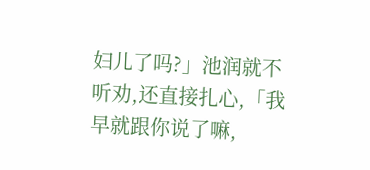妇儿了吗?」池润就不听劝,还直接扎心,「我早就跟你说了嘛,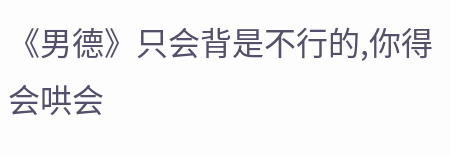《男德》只会背是不行的,你得会哄会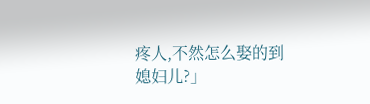疼人,不然怎么娶的到媳妇儿?」